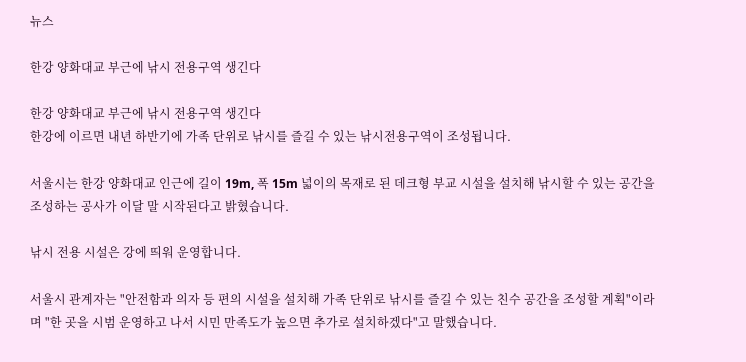뉴스

한강 양화대교 부근에 낚시 전용구역 생긴다

한강 양화대교 부근에 낚시 전용구역 생긴다
한강에 이르면 내년 하반기에 가족 단위로 낚시를 즐길 수 있는 낚시전용구역이 조성됩니다.

서울시는 한강 양화대교 인근에 길이 19m, 폭 15m 넓이의 목재로 된 데크형 부교 시설을 설치해 낚시할 수 있는 공간을 조성하는 공사가 이달 말 시작된다고 밝혔습니다.

낚시 전용 시설은 강에 띄워 운영합니다.

서울시 관계자는 "안전함과 의자 등 편의 시설을 설치해 가족 단위로 낚시를 즐길 수 있는 친수 공간을 조성할 계획"이라며 "한 곳을 시범 운영하고 나서 시민 만족도가 높으면 추가로 설치하겠다"고 말했습니다.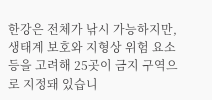한강은 전체가 낚시 가능하지만, 생태계 보호와 지형상 위험 요소 등을 고려해 25곳이 금지 구역으로 지정돼 있습니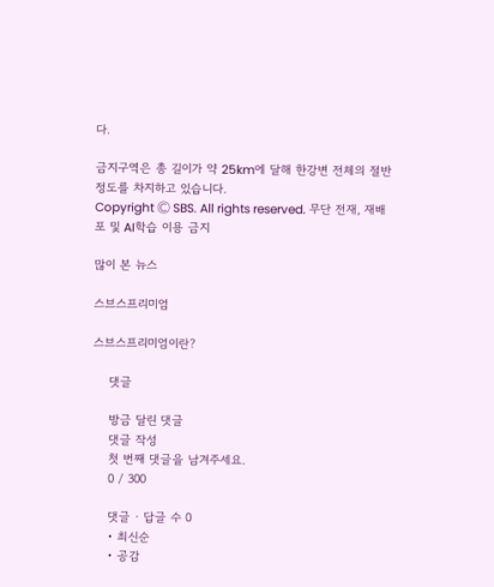다.

금지구역은 총 길이가 약 25km에 달해 한강변 전체의 절반 정도를 차지하고 있습니다.
Copyright Ⓒ SBS. All rights reserved. 무단 전재, 재배포 및 AI학습 이용 금지

많이 본 뉴스

스브스프리미엄

스브스프리미엄이란?

    댓글

    방금 달린 댓글
    댓글 작성
    첫 번째 댓글을 남겨주세요.
    0 / 300

    댓글 ∙ 답글 수 0
    • 최신순
    • 공감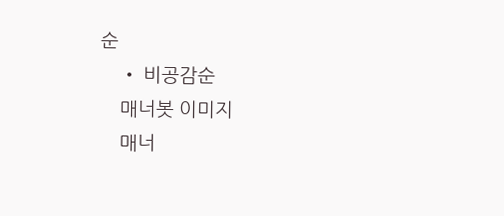순
    • 비공감순
    매너봇 이미지
    매너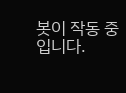봇이 작동 중입니다.